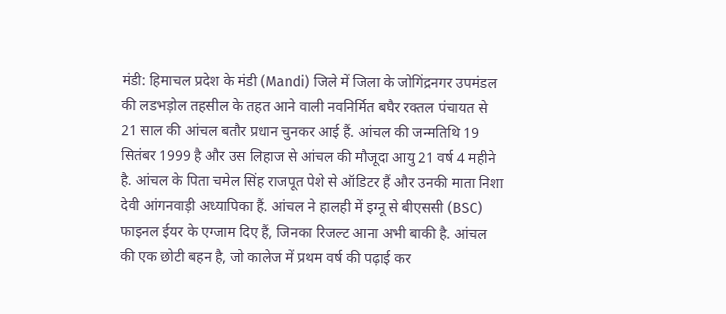मंडी: हिमाचल प्रदेश के मंडी (Mandi) जिले में जिला के जोगिंद्रनगर उपमंडल की लडभड़ोल तहसील के तहत आने वाली नवनिर्मित बघैर रक्तल पंचायत से 21 साल की आंचल बतौर प्रधान चुनकर आई हैं. आंचल की जन्मतिथि 19 सितंबर 1999 है और उस लिहाज से आंचल की मौजूदा आयु 21 वर्ष 4 महीने है. आंचल के पिता चमेल सिंह राजपूत पेशे से ऑडिटर हैं और उनकी माता निशा देवी आंगनवाड़ी अध्यापिका हैं. आंचल ने हालही में इग्नू से बीएससी (BSC) फाइनल ईयर के एग्जाम दिए हैं, जिनका रिजल्ट आना अभी बाकी है. आंचल की एक छोटी बहन है, जो कालेज में प्रथम वर्ष की पढ़ाई कर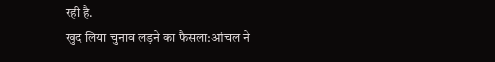रही है.
खुद लिया चुनाव लड़ने का फैसला:आंचल ने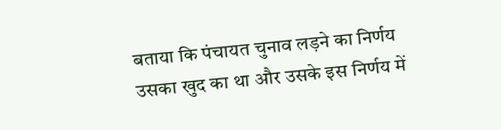बताया कि पंचायत चुनाव लड़ने का निर्णय उसका खुद का था और उसके इस निर्णय में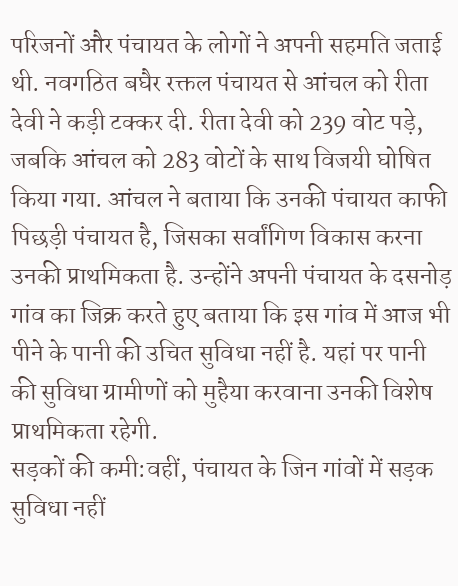परिजनों और पंचायत के लोगों ने अपनी सहमति जताई थी. नवगठित बघैर रक्तल पंचायत से आंचल को रीता देवी ने कड़ी टक्कर दी. रीता देवी को 239 वोट पड़े, जबकि आंचल को 283 वोटों के साथ विजयी घोषित किया गया. आंचल ने बताया कि उनकी पंचायत काफी पिछड़ी पंचायत है, जिसका सर्वांगिण विकास करना उनकी प्राथमिकता है. उन्होंने अपनी पंचायत के दसनोड़ गांव का जिक्र करते हुए बताया कि इस गांव में आज भी पीने के पानी की उचित सुविधा नहीं है. यहां पर पानी की सुविधा ग्रामीणों को मुहैया करवाना उनकी विशेष प्राथमिकता रहेगी.
सड़कों की कमी:वहीं, पंचायत के जिन गांवों में सड़क सुविधा नहीं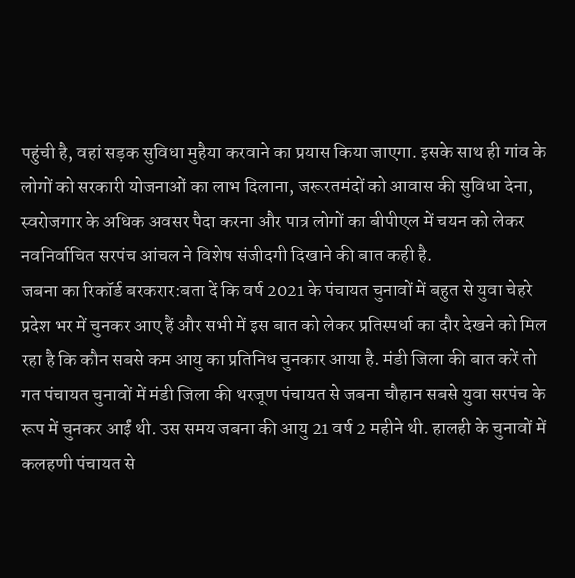पहुंची है, वहां सड़क सुविधा मुहैया करवाने का प्रयास किया जाएगा. इसके साथ ही गांव के लोगों को सरकारी योजनाओं का लाभ दिलाना, जरूरतमंदों को आवास की सुविधा देना, स्वरोजगार के अधिक अवसर पैदा करना और पात्र लोगों का बीपीएल में चयन को लेकर नवनिर्वाचित सरपंच आंचल ने विशेष संजीदगी दिखाने की बात कही है.
जबना का रिकॉर्ड बरकरार:बता दें कि वर्ष 2021 के पंचायत चुनावों में बहुत से युवा चेहरे प्रदेश भर में चुनकर आए हैं और सभी में इस बात को लेकर प्रतिस्पर्धा का दौर देखने को मिल रहा है कि कौन सबसे कम आयु का प्रतिनिध चुनकार आया है. मंडी जिला की बात करें तो गत पंचायत चुनावों में मंडी जिला की थरजूण पंचायत से जबना चौहान सबसे युवा सरपंच के रूप में चुनकर आईं थी. उस समय जबना की आयु 21 वर्ष 2 महीने थी. हालही के चुनावों में कलहणी पंचायत से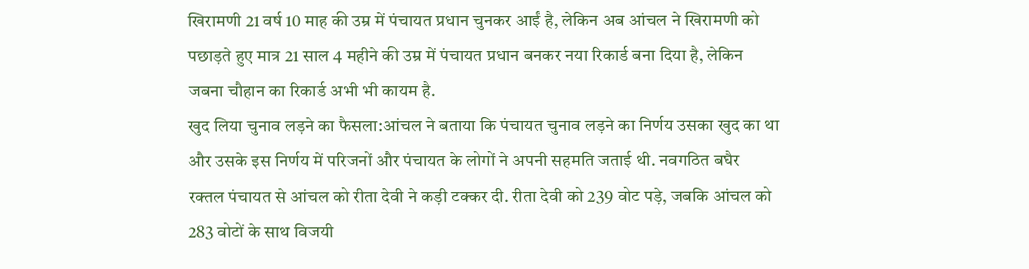खिरामणी 21 वर्ष 10 माह की उम्र में पंचायत प्रधान चुनकर आईं है, लेकिन अब आंचल ने खिरामणी को पछाड़ते हुए मात्र 21 साल 4 महीने की उम्र में पंचायत प्रधान बनकर नया रिकार्ड बना दिया है, लेकिन जबना चौहान का रिकार्ड अभी भी कायम है.
खुद लिया चुनाव लड़ने का फैसला:आंचल ने बताया कि पंचायत चुनाव लड़ने का निर्णय उसका खुद का था और उसके इस निर्णय में परिजनों और पंचायत के लोगों ने अपनी सहमति जताई थी. नवगठित बघैर रक्तल पंचायत से आंचल को रीता देवी ने कड़ी टक्कर दी. रीता देवी को 239 वोट पड़े, जबकि आंचल को 283 वोटों के साथ विजयी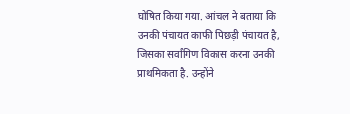घोषित किया गया. आंचल ने बताया कि उनकी पंचायत काफी पिछड़ी पंचायत है, जिसका सर्वांगिण विकास करना उनकी प्राथमिकता है. उन्होंने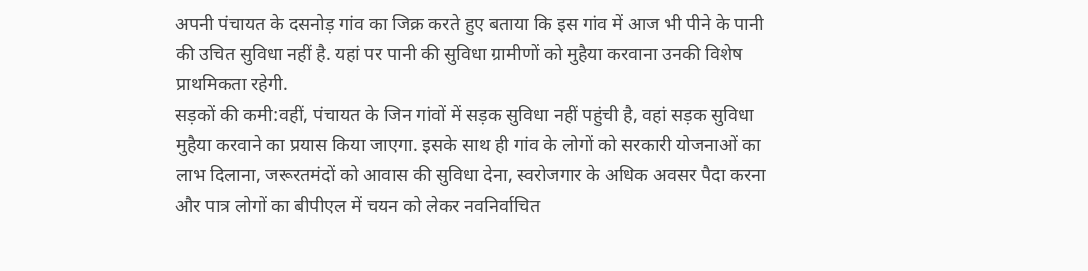अपनी पंचायत के दसनोड़ गांव का जिक्र करते हुए बताया कि इस गांव में आज भी पीने के पानी की उचित सुविधा नहीं है. यहां पर पानी की सुविधा ग्रामीणों को मुहैया करवाना उनकी विशेष प्राथमिकता रहेगी.
सड़कों की कमी:वहीं, पंचायत के जिन गांवों में सड़क सुविधा नहीं पहुंची है, वहां सड़क सुविधा मुहैया करवाने का प्रयास किया जाएगा. इसके साथ ही गांव के लोगों को सरकारी योजनाओं का लाभ दिलाना, जरूरतमंदों को आवास की सुविधा देना, स्वरोजगार के अधिक अवसर पैदा करना और पात्र लोगों का बीपीएल में चयन को लेकर नवनिर्वाचित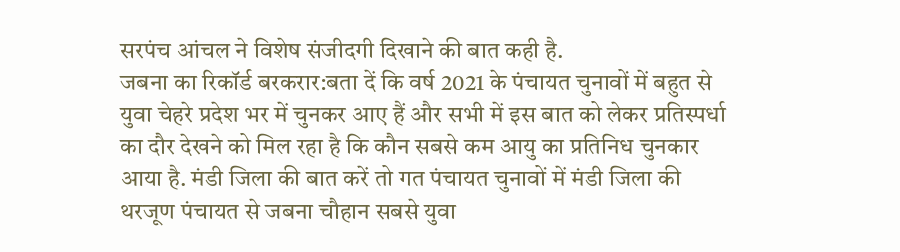सरपंच आंचल ने विशेष संजीदगी दिखाने की बात कही है.
जबना का रिकॉर्ड बरकरार:बता दें कि वर्ष 2021 के पंचायत चुनावों में बहुत से युवा चेहरे प्रदेश भर में चुनकर आए हैं और सभी में इस बात को लेकर प्रतिस्पर्धा का दौर देखने को मिल रहा है कि कौन सबसे कम आयु का प्रतिनिध चुनकार आया है. मंडी जिला की बात करें तो गत पंचायत चुनावों में मंडी जिला की थरजूण पंचायत से जबना चौहान सबसे युवा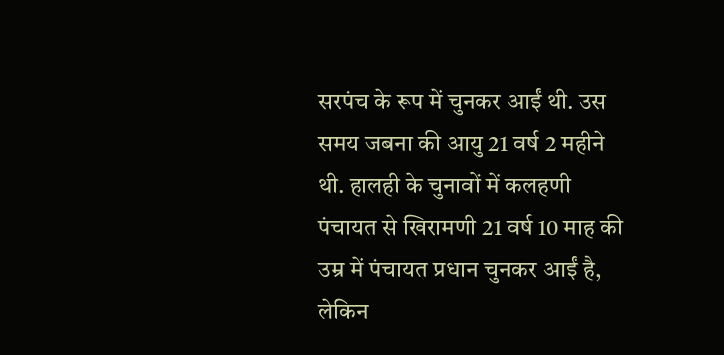सरपंच के रूप में चुनकर आईं थी. उस समय जबना की आयु 21 वर्ष 2 महीने थी. हालही के चुनावों में कलहणी पंचायत से खिरामणी 21 वर्ष 10 माह की उम्र में पंचायत प्रधान चुनकर आईं है, लेकिन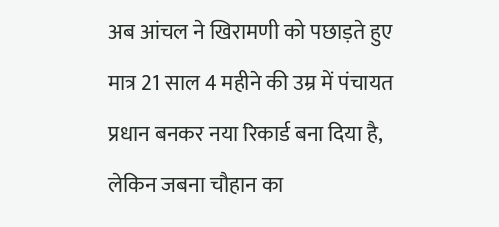अब आंचल ने खिरामणी को पछाड़ते हुए मात्र 21 साल 4 महीने की उम्र में पंचायत प्रधान बनकर नया रिकार्ड बना दिया है, लेकिन जबना चौहान का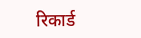रिकार्ड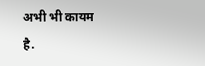अभी भी कायम है.